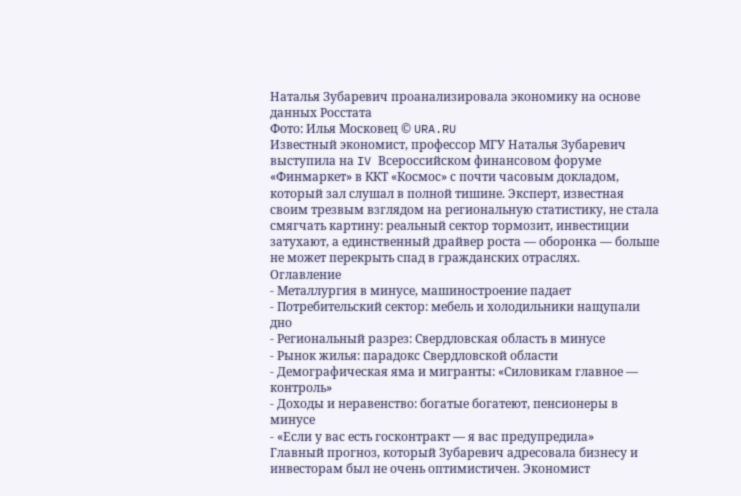Наталья Зубаревич проанализировала экономику на основе данных Росстата
Фото: Илья Московец © URA.RU
Известный экономист, профессор МГУ Наталья Зубаревич выступила на IV Всероссийском финансовом форуме «Финмаркет» в ККТ «Космос» с почти часовым докладом, который зал слушал в полной тишине. Эксперт, известная своим трезвым взглядом на региональную статистику, не стала смягчать картину: реальный сектор тормозит, инвестиции затухают, а единственный драйвер роста — оборонка — больше не может перекрыть спад в гражданских отраслях.
Оглавление
- Металлургия в минусе, машиностроение падает
- Потребительский сектор: мебель и холодильники нащупали дно
- Региональный разрез: Свердловская область в минусе
- Рынок жилья: парадокс Свердловской области
- Демографическая яма и мигранты: «Силовикам главное — контроль»
- Доходы и неравенство: богатые богатеют, пенсионеры в минусе
- «Если у вас есть госконтракт — я вас предупредила»
Главный прогноз, который Зубаревич адресовала бизнесу и инвесторам был не очень оптимистичен. Экономист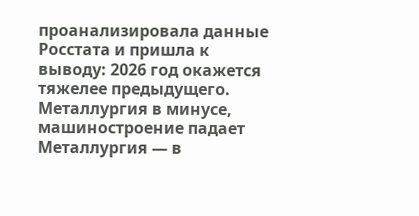проанализировала данные Росстата и пришла к выводу: 2026 год окажется тяжелее предыдущего.
Металлургия в минусе, машиностроение падает
Металлургия — в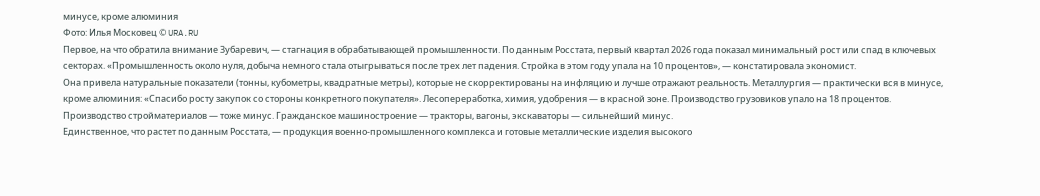минусе, кроме алюминия
Фото: Илья Московец © URA.RU
Первое, на что обратила внимание Зубаревич, — стагнация в обрабатывающей промышленности. По данным Росстата, первый квартал 2026 года показал минимальный рост или спад в ключевых секторах. «Промышленность около нуля, добыча немного стала отыгрываться после трех лет падения. Стройка в этом году упала на 10 процентов», — констатировала экономист.
Она привела натуральные показатели (тонны, кубометры, квадратные метры), которые не скорректированы на инфляцию и лучше отражают реальность. Металлургия — практически вся в минусе, кроме алюминия: «Спасибо росту закупок со стороны конкретного покупателя». Лесопереработка, химия, удобрения — в красной зоне. Производство грузовиков упало на 18 процентов. Производство стройматериалов — тоже минус. Гражданское машиностроение — тракторы, вагоны, экскаваторы — сильнейший минус.
Единственное, что растет по данным Росстата, — продукция военно-промышленного комплекса и готовые металлические изделия высокого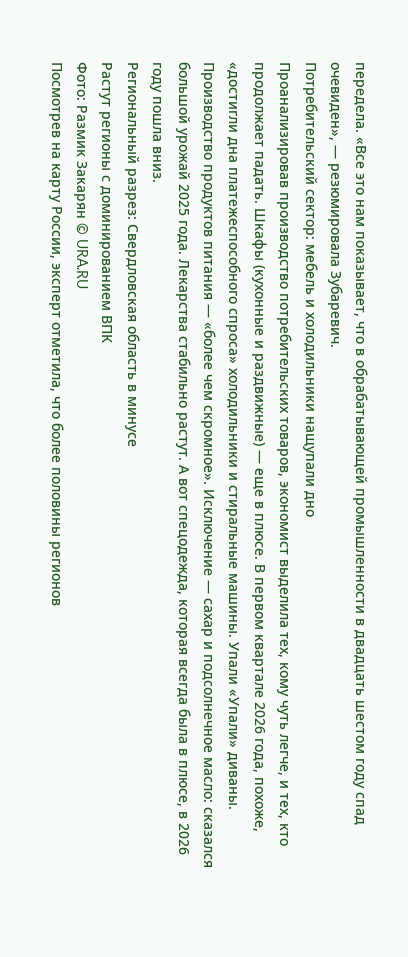передела. «Все это нам показывает, что в обрабатывающей промышленности в двадцать шестом году спад очевиден», — резюмировала Зубаревич.
Потребительский сектор: мебель и холодильники нащупали дно
Проанализировав производство потребительских товаров, экономист выделила тех, кому чуть легче, и тех, кто продолжает падать. Шкафы (кухонные и раздвижные) — еще в плюсе. В первом квартале 2026 года, похоже, «достигли дна платежеспособного спроса» холодильники и стиральные машины. Упали «Упали» диваны.
Производство продуктов питания — «более чем скромное». Исключение — сахар и подсолнечное масло: сказался большой урожай 2025 года. Лекарства стабильно растут. А вот спецодежда, которая всегда была в плюсе, в 2026 году пошла вниз.
Региональный разрез: Свердловская область в минусе
Растут регионы с доминированием ВПК
Фото: Размик Закарян © URA.RU
Посмотрев на карту России, эксперт отметила, что более половины регионов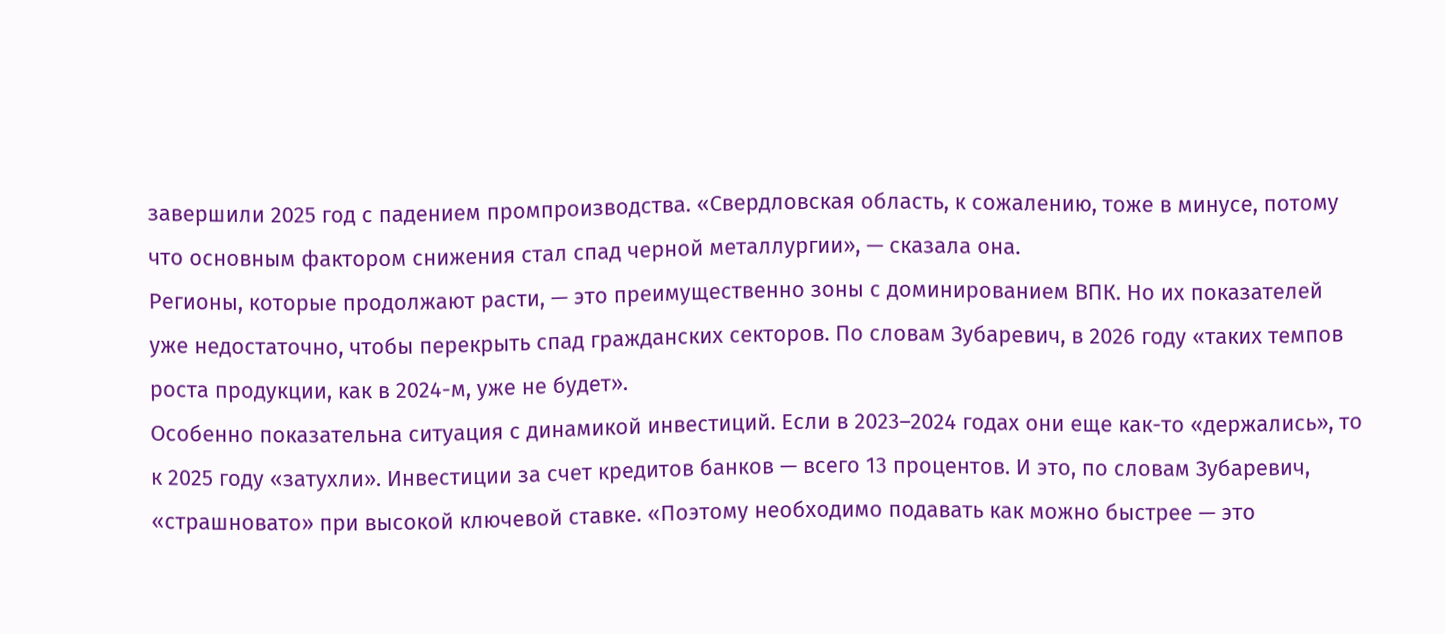завершили 2025 год с падением промпроизводства. «Свердловская область, к сожалению, тоже в минусе, потому что основным фактором снижения стал спад черной металлургии», — сказала она.
Регионы, которые продолжают расти, — это преимущественно зоны с доминированием ВПК. Но их показателей уже недостаточно, чтобы перекрыть спад гражданских секторов. По словам Зубаревич, в 2026 году «таких темпов роста продукции, как в 2024-м, уже не будет».
Особенно показательна ситуация с динамикой инвестиций. Если в 2023–2024 годах они еще как-то «держались», то к 2025 году «затухли». Инвестиции за счет кредитов банков — всего 13 процентов. И это, по словам Зубаревич, «страшновато» при высокой ключевой ставке. «Поэтому необходимо подавать как можно быстрее — это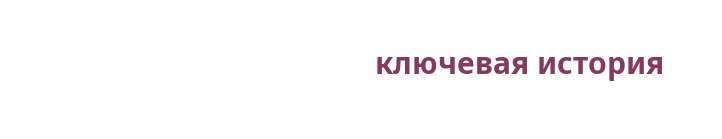ключевая история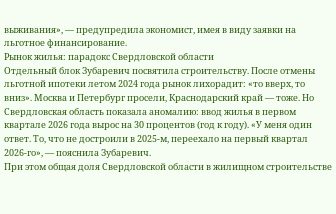выживания», — предупредила экономист, имея в виду заявки на льготное финансирование.
Рынок жилья: парадокс Свердловской области
Отдельный блок Зубаревич посвятила строительству. После отмены льготной ипотеки летом 2024 года рынок лихорадит: «то вверх, то вниз». Москва и Петербург просели, Краснодарский край — тоже. Но Свердловская область показала аномалию: ввод жилья в первом квартале 2026 года вырос на 30 процентов (год к году). «У меня один ответ. То, что не достроили в 2025-м, переехало на первый квартал 2026-го», — пояснила Зубаревич.
При этом общая доля Свердловской области в жилищном строительстве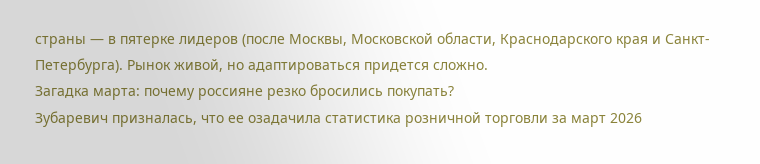страны — в пятерке лидеров (после Москвы, Московской области, Краснодарского края и Санкт-Петербурга). Рынок живой, но адаптироваться придется сложно.
Загадка марта: почему россияне резко бросились покупать?
Зубаревич призналась, что ее озадачила статистика розничной торговли за март 2026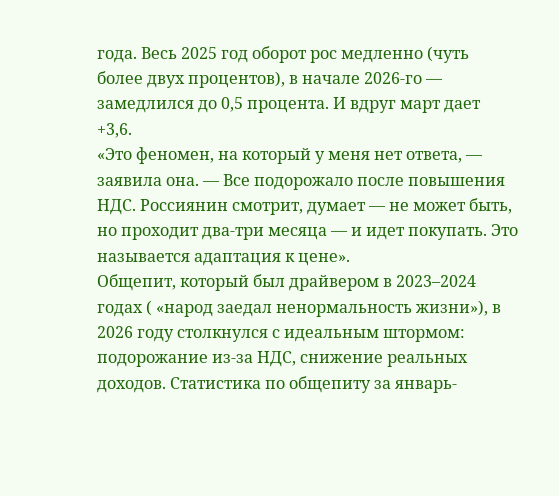года. Весь 2025 год оборот рос медленно (чуть более двух процентов), в начале 2026-го — замедлился до 0,5 процента. И вдруг март дает +3,6.
«Это феномен, на который у меня нет ответа, — заявила она. — Все подорожало после повышения НДС. Россиянин смотрит, думает — не может быть, но проходит два-три месяца — и идет покупать. Это называется адаптация к цене».
Общепит, который был драйвером в 2023–2024 годах ( «народ заедал ненормальность жизни»), в 2026 году столкнулся с идеальным штормом: подорожание из-за НДС, снижение реальных доходов. Статистика по общепиту за январь-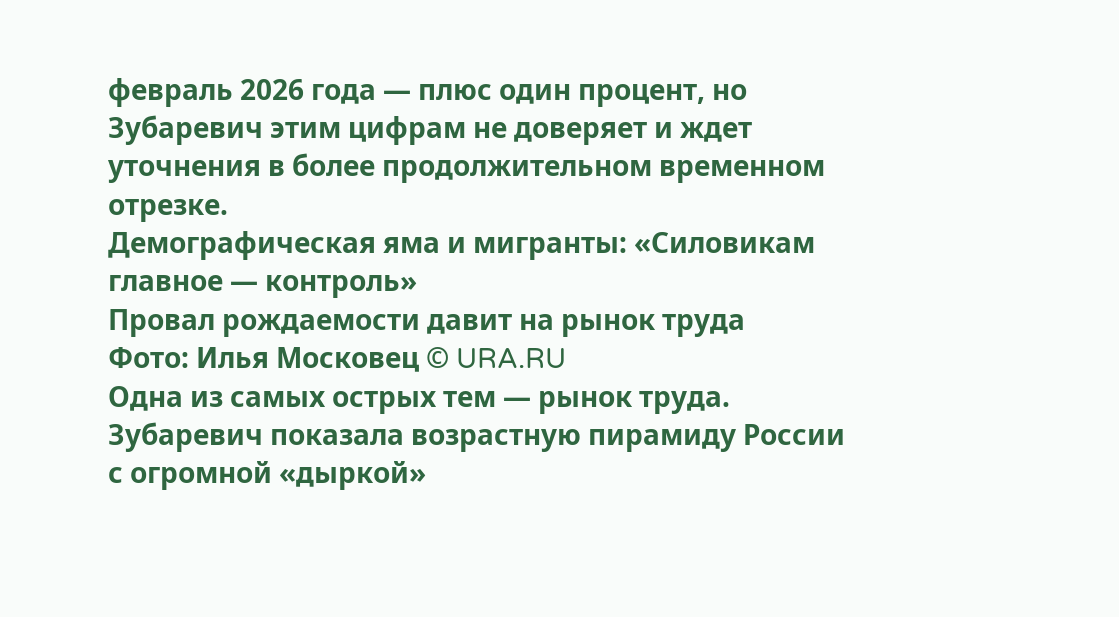февраль 2026 года — плюс один процент, но Зубаревич этим цифрам не доверяет и ждет уточнения в более продолжительном временном отрезке.
Демографическая яма и мигранты: «Силовикам главное — контроль»
Провал рождаемости давит на рынок труда
Фото: Илья Московец © URA.RU
Одна из самых острых тем — рынок труда. Зубаревич показала возрастную пирамиду России с огромной «дыркой»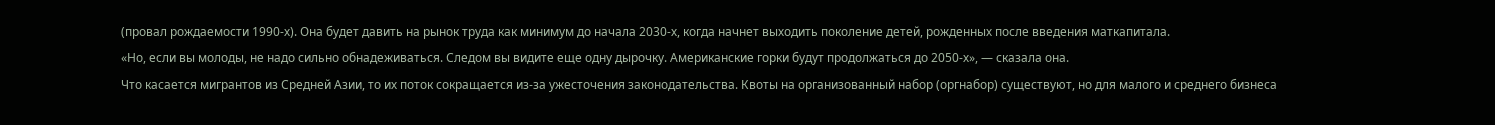(провал рождаемости 1990-х). Она будет давить на рынок труда как минимум до начала 2030-х, когда начнет выходить поколение детей, рожденных после введения маткапитала.
«Но, если вы молоды, не надо сильно обнадеживаться. Следом вы видите еще одну дырочку. Американские горки будут продолжаться до 2050-х», — сказала она.
Что касается мигрантов из Средней Азии, то их поток сокращается из-за ужесточения законодательства. Квоты на организованный набор (оргнабор) существуют, но для малого и среднего бизнеса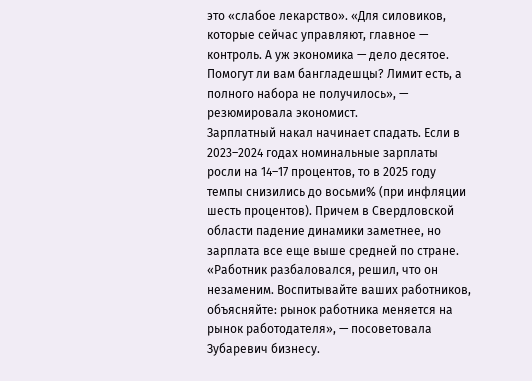это «слабое лекарство». «Для силовиков, которые сейчас управляют, главное — контроль. А уж экономика — дело десятое. Помогут ли вам бангладешцы? Лимит есть, а полного набора не получилось», — резюмировала экономист.
Зарплатный накал начинает спадать. Если в 2023–2024 годах номинальные зарплаты росли на 14–17 процентов, то в 2025 году темпы снизились до восьми% (при инфляции шесть процентов). Причем в Свердловской области падение динамики заметнее, но зарплата все еще выше средней по стране. «Работник разбаловался, решил, что он незаменим. Воспитывайте ваших работников, объясняйте: рынок работника меняется на рынок работодателя», — посоветовала Зубаревич бизнесу.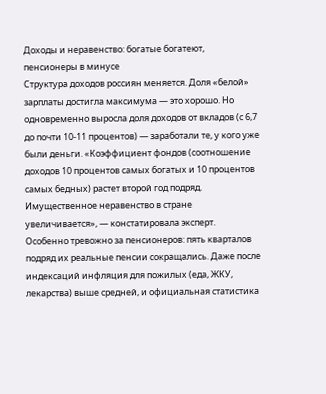Доходы и неравенство: богатые богатеют, пенсионеры в минусе
Структура доходов россиян меняется. Доля «белой» зарплаты достигла максимума — это хорошо. Но одновременно выросла доля доходов от вкладов (с 6,7 до почти 10-11 процентов) — заработали те, у кого уже были деньги. «Коэффициент фондов (соотношение доходов 10 процентов самых богатых и 10 процентов самых бедных) растет второй год подряд. Имущественное неравенство в стране увеличивается», — констатировала эксперт.
Особенно тревожно за пенсионеров: пять кварталов подряд их реальные пенсии сокращались. Даже после индексаций инфляция для пожилых (еда, ЖКУ, лекарства) выше средней, и официальная статистика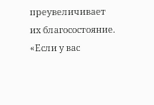преувеличивает их благосостояние.
«Если у вас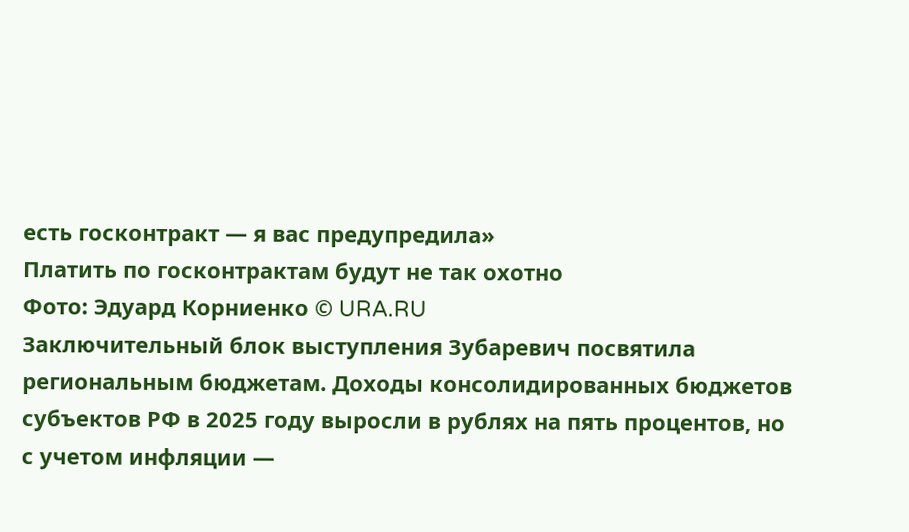есть госконтракт — я вас предупредила»
Платить по госконтрактам будут не так охотно
Фото: Эдуард Корниенко © URA.RU
Заключительный блок выступления Зубаревич посвятила региональным бюджетам. Доходы консолидированных бюджетов субъектов РФ в 2025 году выросли в рублях на пять процентов, но с учетом инфляции —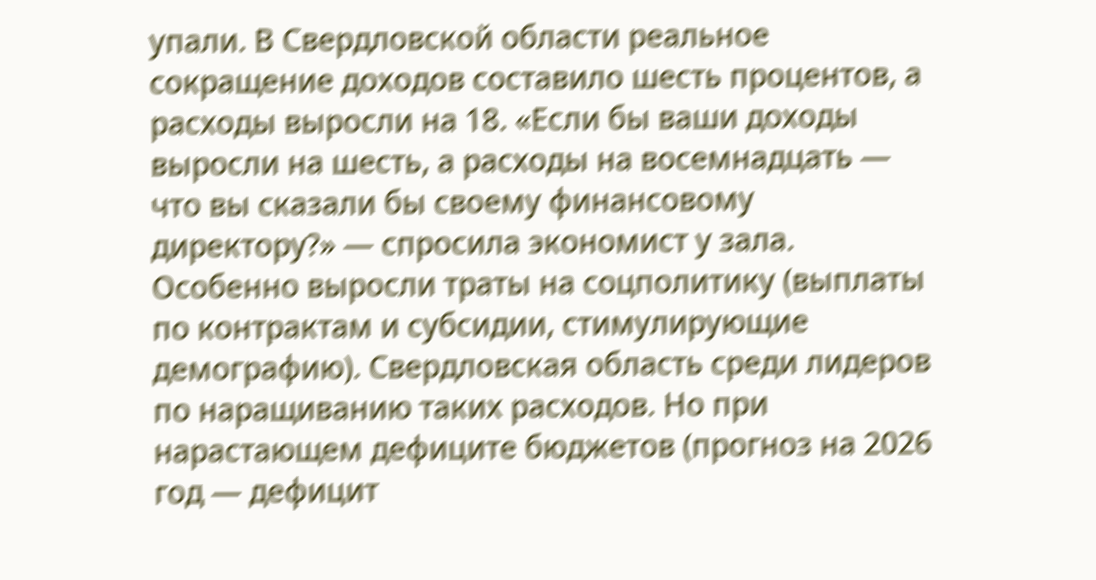упали. В Свердловской области реальное сокращение доходов составило шесть процентов, а расходы выросли на 18. «Если бы ваши доходы выросли на шесть, а расходы на восемнадцать — что вы сказали бы своему финансовому директору?» — спросила экономист у зала.
Особенно выросли траты на соцполитику (выплаты по контрактам и субсидии, стимулирующие демографию). Свердловская область среди лидеров по наращиванию таких расходов. Но при нарастающем дефиците бюджетов (прогноз на 2026 год — дефицит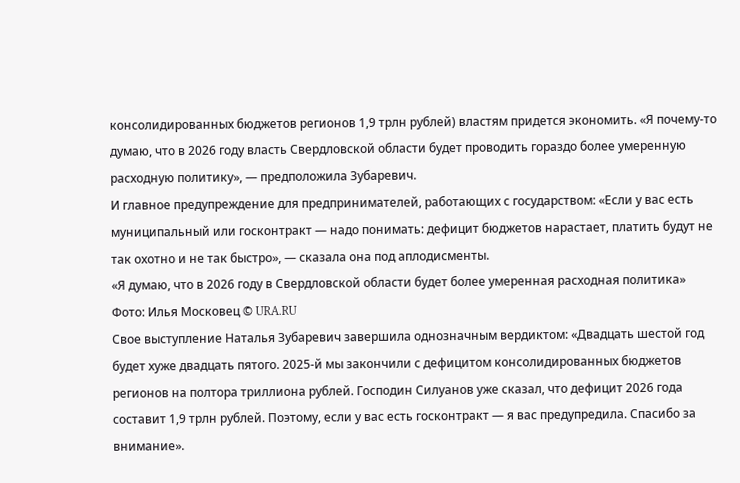консолидированных бюджетов регионов 1,9 трлн рублей) властям придется экономить. «Я почему-то думаю, что в 2026 году власть Свердловской области будет проводить гораздо более умеренную расходную политику», — предположила Зубаревич.
И главное предупреждение для предпринимателей, работающих с государством: «Если у вас есть муниципальный или госконтракт — надо понимать: дефицит бюджетов нарастает, платить будут не так охотно и не так быстро», — сказала она под аплодисменты.
«Я думаю, что в 2026 году в Свердловской области будет более умеренная расходная политика»
Фото: Илья Московец © URA.RU
Свое выступление Наталья Зубаревич завершила однозначным вердиктом: «Двадцать шестой год будет хуже двадцать пятого. 2025-й мы закончили с дефицитом консолидированных бюджетов регионов на полтора триллиона рублей. Господин Силуанов уже сказал, что дефицит 2026 года составит 1,9 трлн рублей. Поэтому, если у вас есть госконтракт — я вас предупредила. Спасибо за внимание».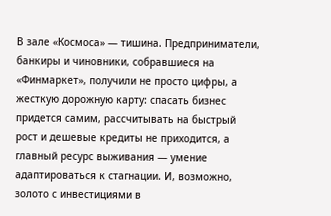В зале «Космоса» — тишина. Предприниматели, банкиры и чиновники, собравшиеся на «Финмаркет», получили не просто цифры, а жесткую дорожную карту: спасать бизнес придется самим, рассчитывать на быстрый рост и дешевые кредиты не приходится, а главный ресурс выживания — умение адаптироваться к стагнации. И, возможно, золото с инвестициями в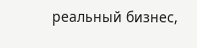реальный бизнес,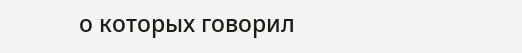о которых говорил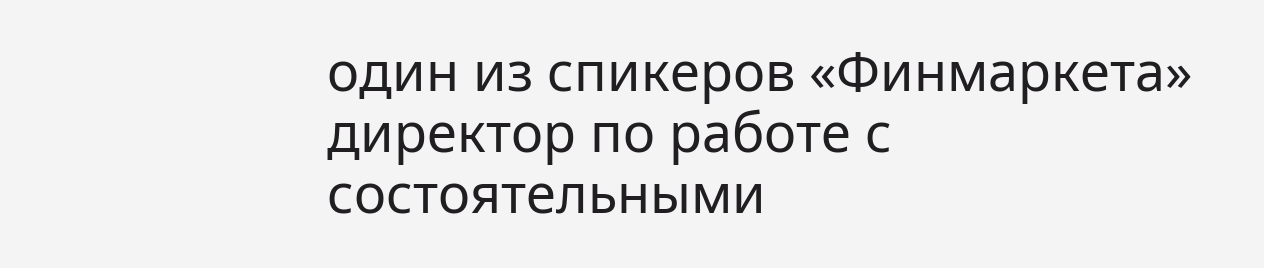один из спикеров «Финмаркета» директор по работе с состоятельными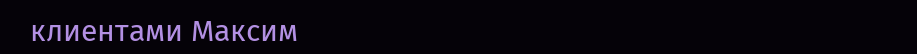клиентами Максим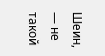Шеин, — не такой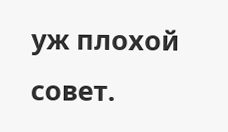уж плохой совет.